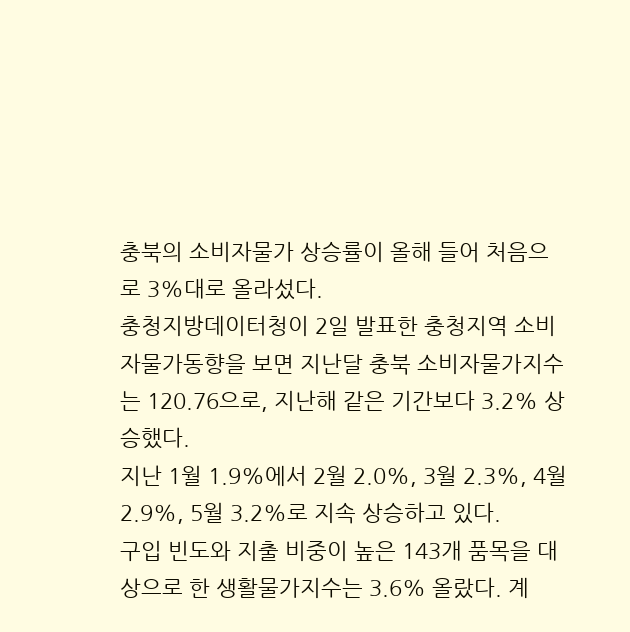충북의 소비자물가 상승률이 올해 들어 처음으로 3%대로 올라섰다.
충청지방데이터청이 2일 발표한 충청지역 소비자물가동향을 보면 지난달 충북 소비자물가지수는 120.76으로, 지난해 같은 기간보다 3.2% 상승했다.
지난 1월 1.9%에서 2월 2.0%, 3월 2.3%, 4월 2.9%, 5월 3.2%로 지속 상승하고 있다.
구입 빈도와 지출 비중이 높은 143개 품목을 대상으로 한 생활물가지수는 3.6% 올랐다. 계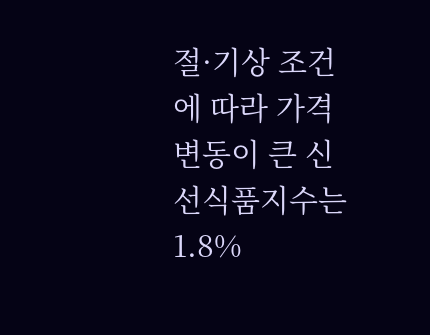절·기상 조건에 따라 가격 변동이 큰 신선식품지수는 1.8%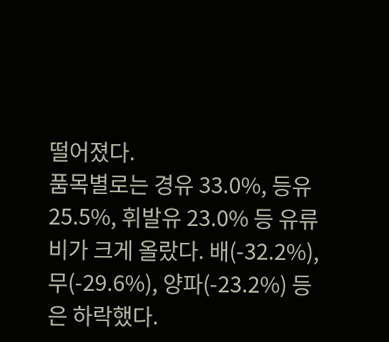떨어졌다.
품목별로는 경유 33.0%, 등유 25.5%, 휘발유 23.0% 등 유류비가 크게 올랐다. 배(-32.2%), 무(-29.6%), 양파(-23.2%) 등은 하락했다.